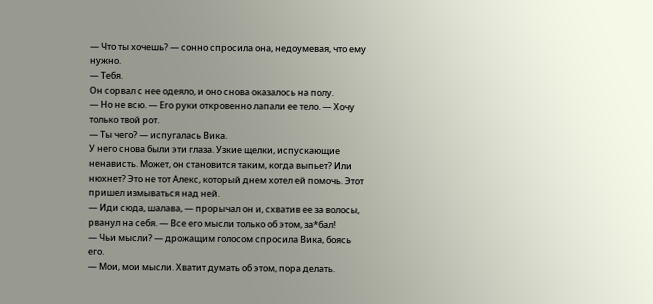— Что ты хочешь? — сонно спросила она, недоумевая, что ему нужно.
— Тебя.
Он сорвал с нее одеяло, и оно снова оказалось на полу.
— Но не всю. — Его руки откровенно лапали ее тело. — Хочу только твой рот.
— Ты чего? — испугалась Вика.
У него снова были эти глаза. Узкие щелки, испускающие ненависть. Может, он становится таким, когда выпьет? Или нюхнет? Это не тот Алекс, который днем хотел ей помочь. Этот пришел измываться над ней.
— Иди сюда, шалава, — прорычал он и, схватив ее за волосы, рванул на себя. — Все его мысли только об этом, за*бал!
— Чьи мысли? — дрожащим голосом спросила Вика, боясь его.
— Мои, мои мысли. Хватит думать об этом, пора делать.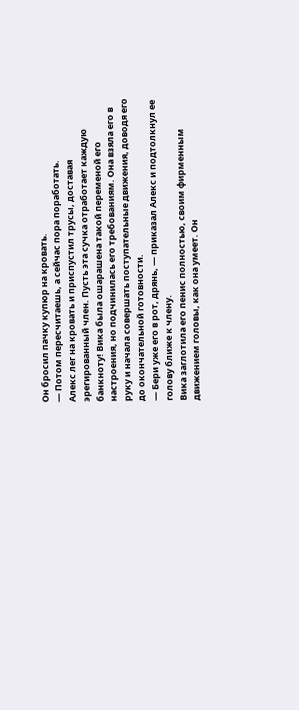Он бросил пачку купюр на кровать.
— Потом пересчитаешь, а сейчас пора поработать.
Алекс лег на кровать и приспустил трусы, доставая эрегированный член. Пусть эта сучка отработает каждую банкноту! Вика была ошарашена такой переменой его настроения, но подчинилась его требованиям. Она взяла его в руку и начала совершать поступательные движения, доводя его до окончательной готовности.
— Бери уже его в рот, дрянь, — приказал Алекс и подтолкнул ее голову ближе к члену.
Вика заглотила его пенис полностью, своим фирменным движением головы, как она умеет. Он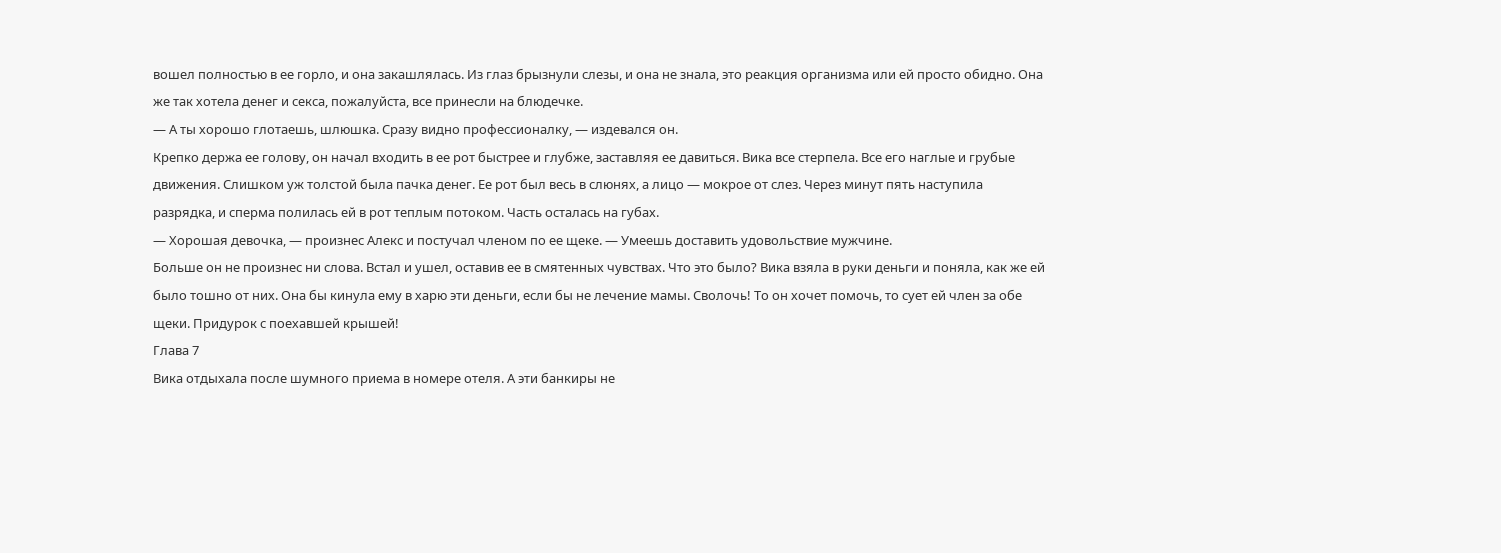вошел полностью в ее горло, и она закашлялась. Из глаз брызнули слезы, и она не знала, это реакция организма или ей просто обидно. Она же так хотела денег и секса, пожалуйста, все принесли на блюдечке.
— А ты хорошо глотаешь, шлюшка. Сразу видно профессионалку, — издевался он.
Крепко держа ее голову, он начал входить в ее рот быстрее и глубже, заставляя ее давиться. Вика все стерпела. Все его наглые и грубые движения. Слишком уж толстой была пачка денег. Ее рот был весь в слюнях, а лицо — мокрое от слез. Через минут пять наступила разрядка, и сперма полилась ей в рот теплым потоком. Часть осталась на губах.
— Хорошая девочка, — произнес Алекс и постучал членом по ее щеке. — Умеешь доставить удовольствие мужчине.
Больше он не произнес ни слова. Встал и ушел, оставив ее в смятенных чувствах. Что это было? Вика взяла в руки деньги и поняла, как же ей было тошно от них. Она бы кинула ему в харю эти деньги, если бы не лечение мамы. Сволочь! То он хочет помочь, то сует ей член за обе щеки. Придурок с поехавшей крышей!
Глава 7
Вика отдыхала после шумного приема в номере отеля. А эти банкиры не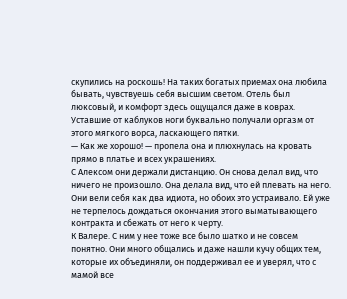скупились на роскошь! На таких богатых приемах она любила бывать, чувствуешь себя высшим светом. Отель был люксовый, и комфорт здесь ощущался даже в коврах. Уставшие от каблуков ноги буквально получали оргазм от этого мягкого ворса, ласкающего пятки.
— Как же хорошо! — пропела она и плюхнулась на кровать прямо в платье и всех украшениях.
С Алексом они держали дистанцию. Он снова делал вид, что ничего не произошло. Она делала вид, что ей плевать на него. Они вели себя как два идиота, но обоих это устраивало. Ей уже не терпелось дождаться окончания этого выматывающего контракта и сбежать от него к черту.
К Валере. С ним у нее тоже все было шатко и не совсем понятно. Они много общались и даже нашли кучу общих тем, которые их объединяли, он поддерживал ее и уверял, что с мамой все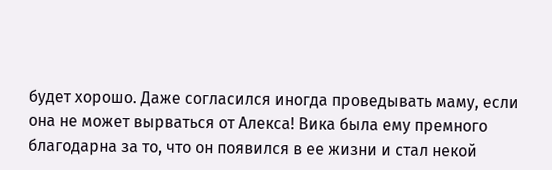будет хорошо. Даже согласился иногда проведывать маму, если она не может вырваться от Алекса! Вика была ему премного благодарна за то, что он появился в ее жизни и стал некой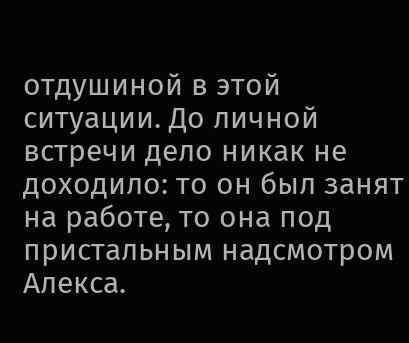отдушиной в этой ситуации. До личной встречи дело никак не доходило: то он был занят на работе, то она под пристальным надсмотром Алекса.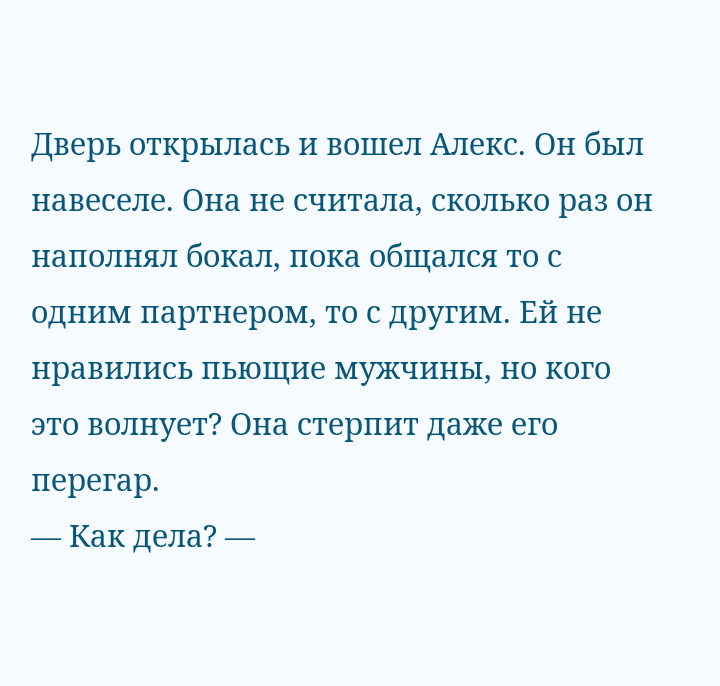Дверь открылась и вошел Алекс. Он был навеселе. Она не считала, сколько раз он наполнял бокал, пока общался то с одним партнером, то с другим. Ей не нравились пьющие мужчины, но кого это волнует? Она стерпит даже его перегар.
— Как дела? —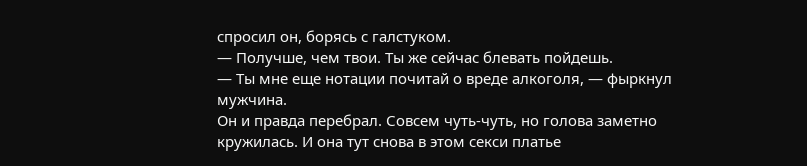спросил он, борясь с галстуком.
— Получше, чем твои. Ты же сейчас блевать пойдешь.
— Ты мне еще нотации почитай о вреде алкоголя, — фыркнул мужчина.
Он и правда перебрал. Совсем чуть-чуть, но голова заметно кружилась. И она тут снова в этом секси платье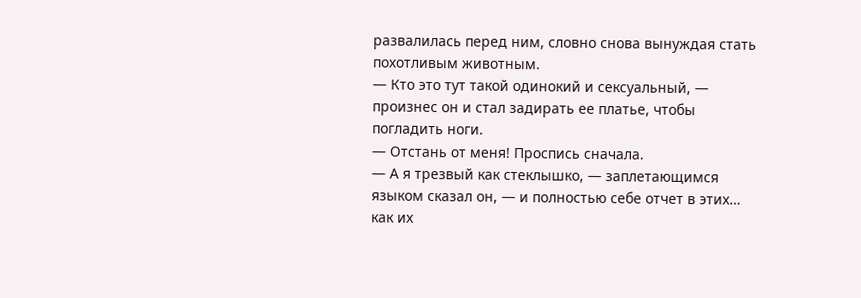развалилась перед ним, словно снова вынуждая стать похотливым животным.
— Кто это тут такой одинокий и сексуальный, — произнес он и стал задирать ее платье, чтобы погладить ноги.
— Отстань от меня! Проспись сначала.
— А я трезвый как стеклышко, — заплетающимся языком сказал он, — и полностью себе отчет в этих… как их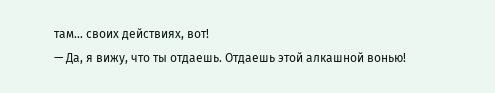там… своих действиях, вот!
— Да, я вижу, что ты отдаешь. Отдаешь этой алкашной вонью!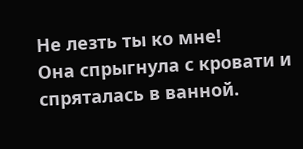Не лезть ты ко мне!
Она спрыгнула с кровати и спряталась в ванной.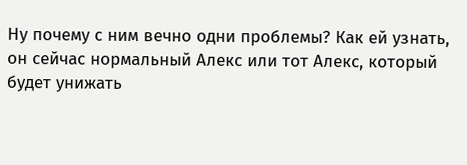Ну почему с ним вечно одни проблемы? Как ей узнать, он сейчас нормальный Алекс или тот Алекс, который будет унижать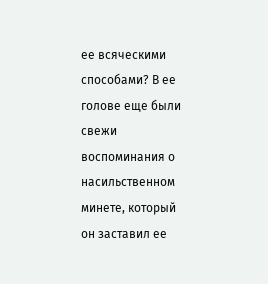ее всяческими способами? В ее голове еще были свежи воспоминания о насильственном минете, который он заставил ее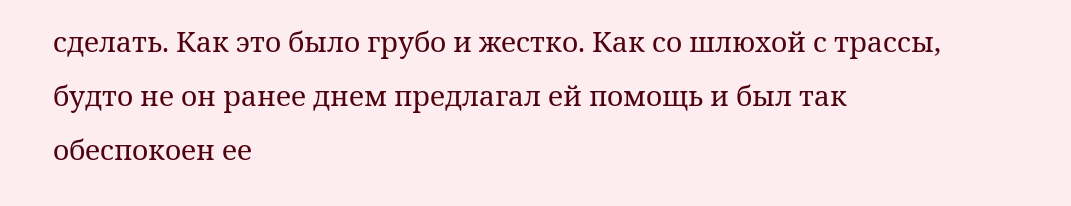сделать. Как это было грубо и жестко. Как со шлюхой с трассы, будто не он ранее днем предлагал ей помощь и был так обеспокоен ее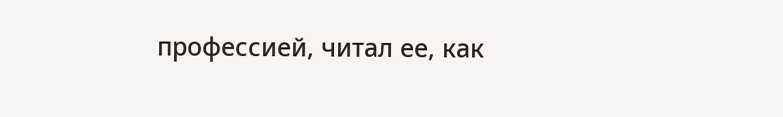профессией, читал ее, как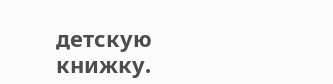детскую книжку.